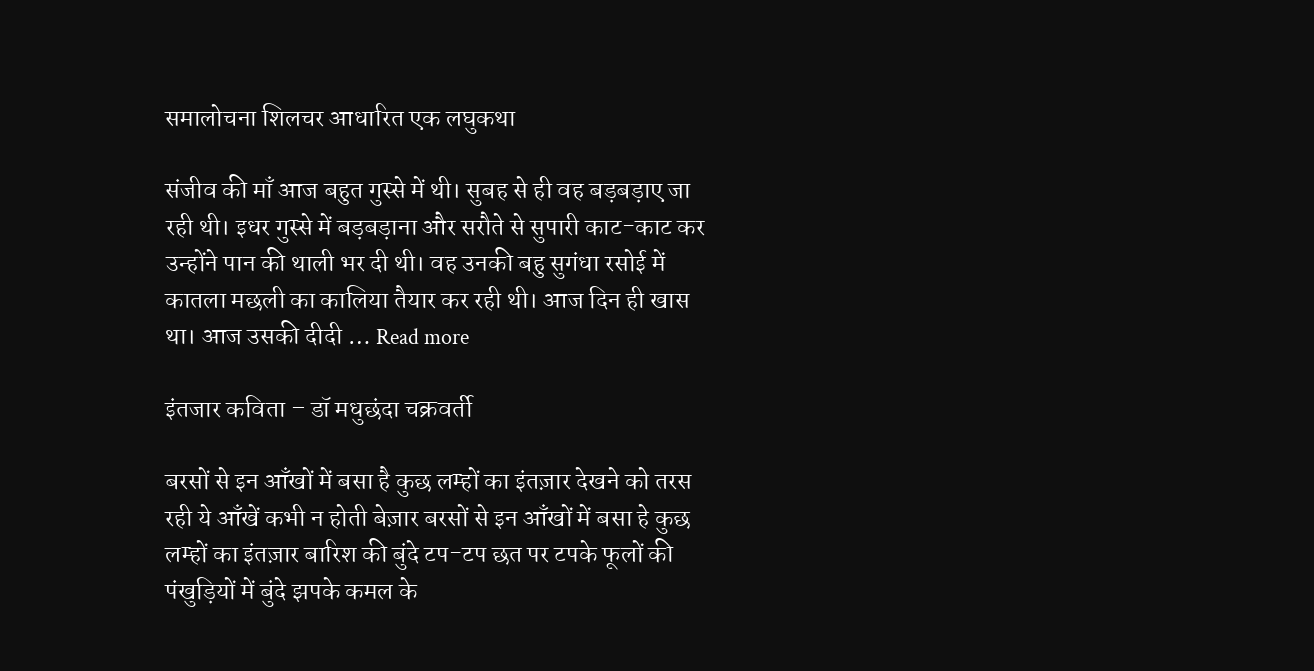समालोचना शिलचर आधारित एक लघुकथा

संजीव की माँ आज बहुत गुस्से में थी। सुबह से ही वह बड़बड़ाए जा रही थी। इधर गुस्से में बड़बड़ाना और सरौते से सुपारी काट-काट कर उन्होंने पान की थाली भर दी थी। वह उनकी बहु सुगंधा रसोई में कातला मछली का कालिया तैयार कर रही थी। आज दिन ही खास था। आज उसकी दीदी … Read more

इंतजार कविता – डॉ मधुछंदा चक्रवर्ती

बरसों से इन आँखों में बसा है कुछ लम्हों का इंतज़ार देखने को तरस रही ये आँखें कभी न होती बेज़ार बरसों से इन आँखों में बसा हे कुछ लम्हों का इंतज़ार बारिश की बुंदे टप-टप छत पर टपके फूलों की पंखुड़ियों में बुंदे झपके कमल के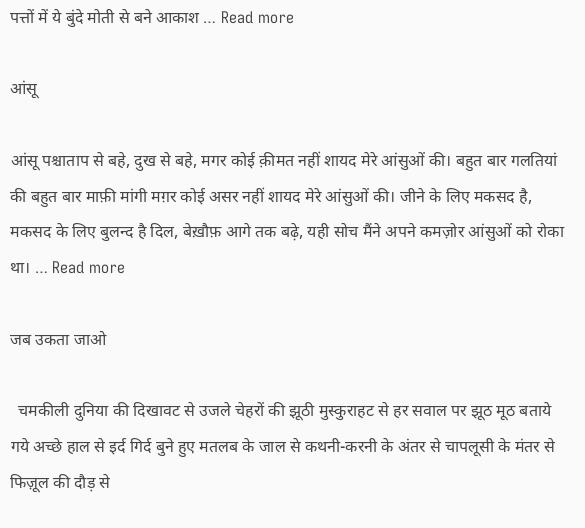पत्तों में ये बुंदे मोती से बने आकाश … Read more

आंसू

आंसू पश्चाताप से बहे, दुख से बहे, मगर कोई क़ीमत नहीं शायद मेरे आंसुओं की। बहुत बार गलतियां की बहुत बार माफ़ी मांगी मग़र कोई असर नहीं शायद मेरे आंसुओं की। जीने के लिए मकसद है, मकसद के लिए बुलन्द है दिल, बेख़ौफ़ आगे तक बढ़े, यही सोच मैंने अपने कमज़ोर आंसुओं को रोका था। … Read more

जब उकता जाओ

  चमकीली दुनिया की दिखावट से उजले चेहरों की झूठी मुस्कुराहट से हर सवाल पर झूठ मूठ बताये गये अच्छे हाल से इर्द गिर्द बुने हुए मतलब के जाल से कथनी-करनी के अंतर से चापलूसी के मंतर से फिज़ूल की दौड़ से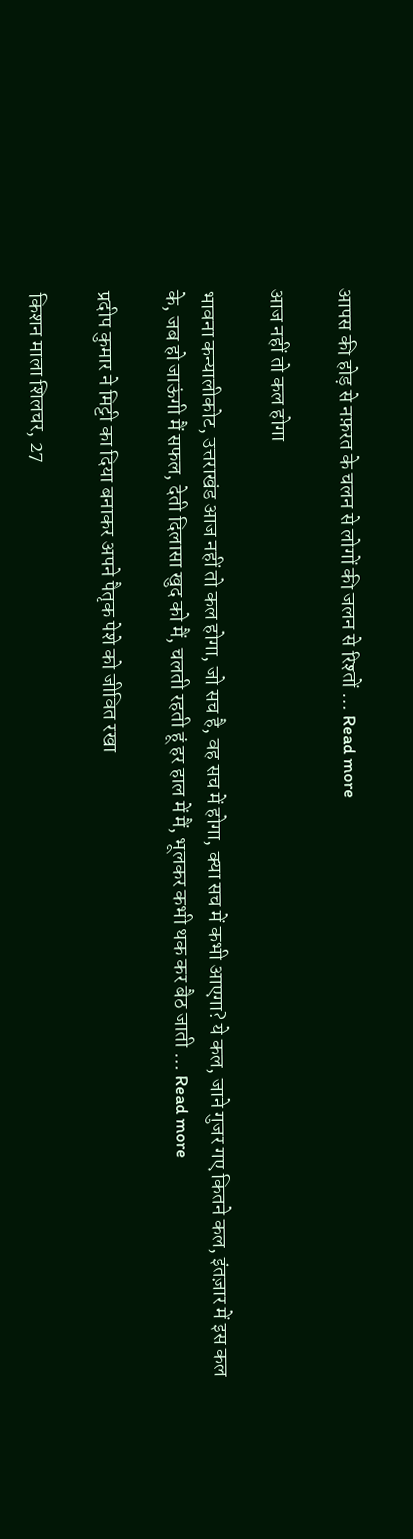आपस की होड़ से नफ़रत के चलन से लोगों की जलन से रिश्तों … Read more

आज नहीं तो कल होगा

भावना कन्यालीकोट, उत्तराखंड आज नहीं तो कल होगा, जो सच है, वह सच में होगा, क्या सच में कभी आएगा? ये कल, जाने गुजर गए कितने कल, इंतज़ार में इस कल के, जब हो जाऊंगी मैं सफल, देती दिलासा खुद को मैं, चलती रहती हूं हर हाल में मैं, भूलकर कभी थक कर बैठ जाती … Read more

प्रदीप कुमार ने मिट्टी का दिया बनाकर अपने पैतृक पेशे को जीवित रखा

किशन माला शिलचर, 27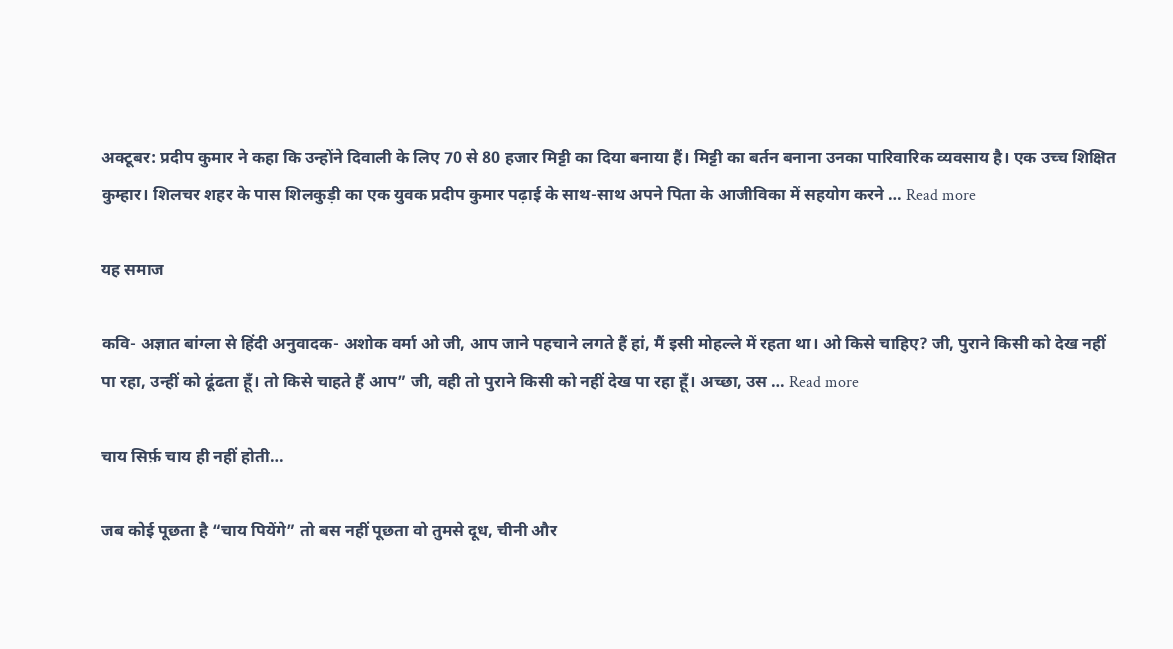अक्टूबर: प्रदीप कुमार ने कहा कि उन्होंने दिवाली के लिए 70 से 80 हजार मिट्टी का दिया बनाया हैं। मिट्टी का बर्तन बनाना उनका पारिवारिक व्यवसाय है। एक उच्च शिक्षित कुम्हार। शिलचर शहर के पास शिलकुड़ी का एक युवक प्रदीप कुमार पढ़ाई के साथ-साथ अपने पिता के आजीविका में सहयोग करने … Read more

यह समाज

कवि- अज्ञात बांग्ला से हिंदी अनुवादक- अशोक वर्मा ओ जी, आप जाने पहचाने लगते हैं हां, मैं इसी मोहल्ले में रहता था। ओ किसे चाहिए? जी, पुराने किसी को देख नहीं पा रहा, उन्हीं को ढूंढता हूँ। तो किसे चाहते हैं आप” जी, वही तो पुराने किसी को नहीं देख पा रहा हूँ। अच्छा, उस … Read more

चाय सिर्फ़ चाय ही नहीं होती…

जब कोई पूछता है “चाय पियेंगे” तो बस नहीं पूछता वो तुमसे दूध, चीनी और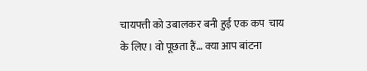चायपत्ती को उबालकर बनी हुई एक कप  चाय के लिए। वो पूछता हैं… क्या आप बांटना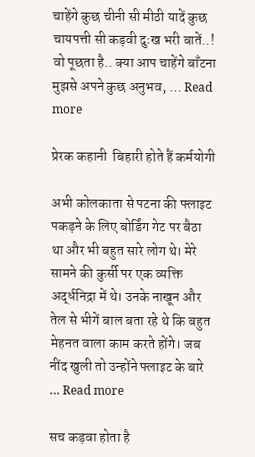चाहेंगे कुछ चीनी सी मीठी यादें कुछ चायपत्ती सी कड़वी दुःख भरी बातें..! वो पूछता है.. क्या आप चाहेंगे बाँटना मुझसे अपने कुछ अनुभव, … Read more

प्रेरक कहानी  बिहारी होते हैं कर्मयोगी

अभी कोलकाता से पटना की फ्लाइट पकड़ने के लिए बोर्डिंग गेट पर बैठा था और भी बहुत सारे लोग थे। मेरे सामने की कुर्सी पर एक व्यक्ति अर्द्धनिद्रा में थे। उनके नाखून और तेल से भीगें बाल बता रहे थे कि बहुत मेहनत वाला काम करते होंगे। जब नींद खुली तो उन्होंने फ्लाइट के बारे … Read more

सच कड़वा होता है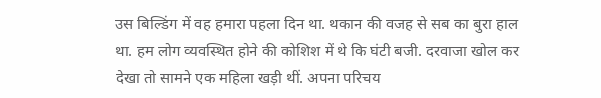उस बिल्डिंग में वह हमारा पहला दिन था. थकान की वजह से सब का बुरा हाल था. हम लोग व्यवस्थित होने की कोशिश में थे कि घंटी बजी. दरवाजा खोल कर देखा तो सामने एक महिला खड़ी थीं. अपना परिचय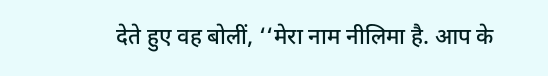देते हुए वह बोलीं, ‘‘मेरा नाम नीलिमा है. आप के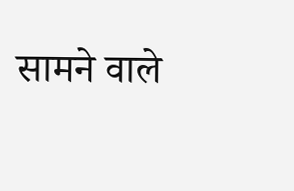सामने वाले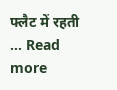फ्लैट में रहती … Read more